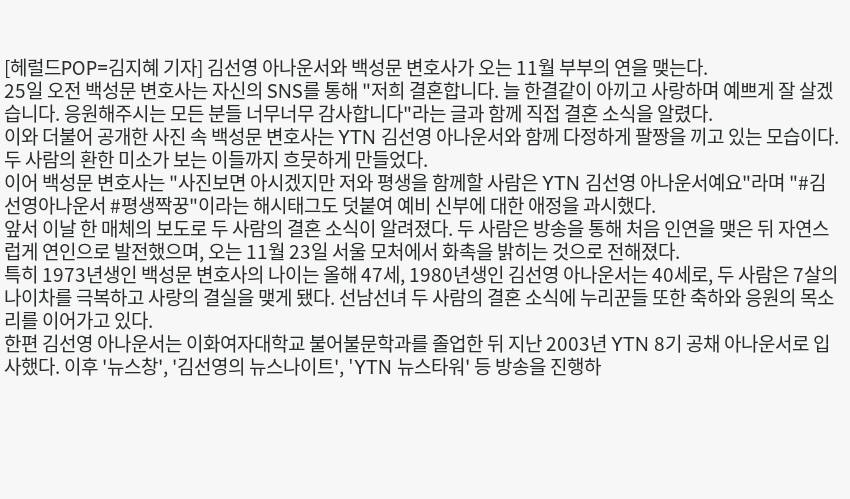[헤럴드POP=김지혜 기자] 김선영 아나운서와 백성문 변호사가 오는 11월 부부의 연을 맺는다.
25일 오전 백성문 변호사는 자신의 SNS를 통해 "저희 결혼합니다. 늘 한결같이 아끼고 사랑하며 예쁘게 잘 살겠습니다. 응원해주시는 모든 분들 너무너무 감사합니다"라는 글과 함께 직접 결혼 소식을 알렸다.
이와 더불어 공개한 사진 속 백성문 변호사는 YTN 김선영 아나운서와 함께 다정하게 팔짱을 끼고 있는 모습이다. 두 사람의 환한 미소가 보는 이들까지 흐뭇하게 만들었다.
이어 백성문 변호사는 "사진보면 아시겠지만 저와 평생을 함께할 사람은 YTN 김선영 아나운서예요"라며 "#김선영아나운서 #평생짝꿍"이라는 해시태그도 덧붙여 예비 신부에 대한 애정을 과시했다.
앞서 이날 한 매체의 보도로 두 사람의 결혼 소식이 알려졌다. 두 사람은 방송을 통해 처음 인연을 맺은 뒤 자연스럽게 연인으로 발전했으며, 오는 11월 23일 서울 모처에서 화촉을 밝히는 것으로 전해졌다.
특히 1973년생인 백성문 변호사의 나이는 올해 47세, 1980년생인 김선영 아나운서는 40세로, 두 사람은 7살의 나이차를 극복하고 사랑의 결실을 맺게 됐다. 선남선녀 두 사람의 결혼 소식에 누리꾼들 또한 축하와 응원의 목소리를 이어가고 있다.
한편 김선영 아나운서는 이화여자대학교 불어불문학과를 졸업한 뒤 지난 2003년 YTN 8기 공채 아나운서로 입사했다. 이후 '뉴스창', '김선영의 뉴스나이트', 'YTN 뉴스타워' 등 방송을 진행하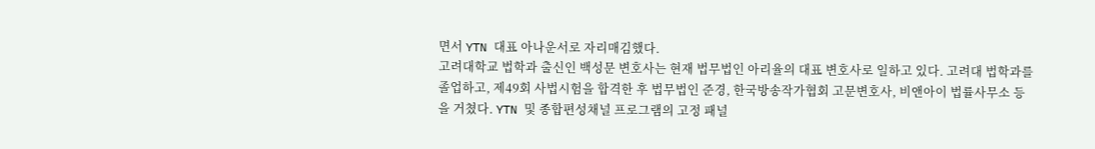면서 YTN 대표 아나운서로 자리매김했다.
고려대학교 법학과 출신인 백성문 변호사는 현재 법무법인 아리율의 대표 변호사로 일하고 있다. 고려대 법학과를 졸업하고, 제49회 사법시험을 합격한 후 법무법인 준경, 한국방송작가협회 고문변호사, 비앤아이 법률사무소 등을 거쳤다. YTN 및 종합편성채널 프로그램의 고정 패널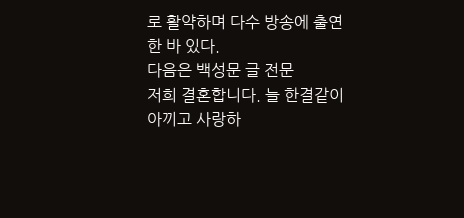로 활약하며 다수 방송에 출연한 바 있다.
다음은 백성문 글 전문
저희 결혼합니다. 늘 한결같이 아끼고 사랑하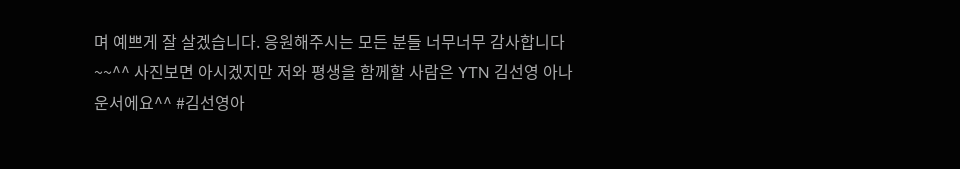며 예쁘게 잘 살겠습니다. 응원해주시는 모든 분들 너무너무 감사합니다~~^^ 사진보면 아시겠지만 저와 평생을 함께할 사람은 YTN 김선영 아나운서에요^^ #김선영아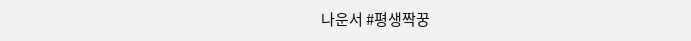나운서 #평생짝꿍